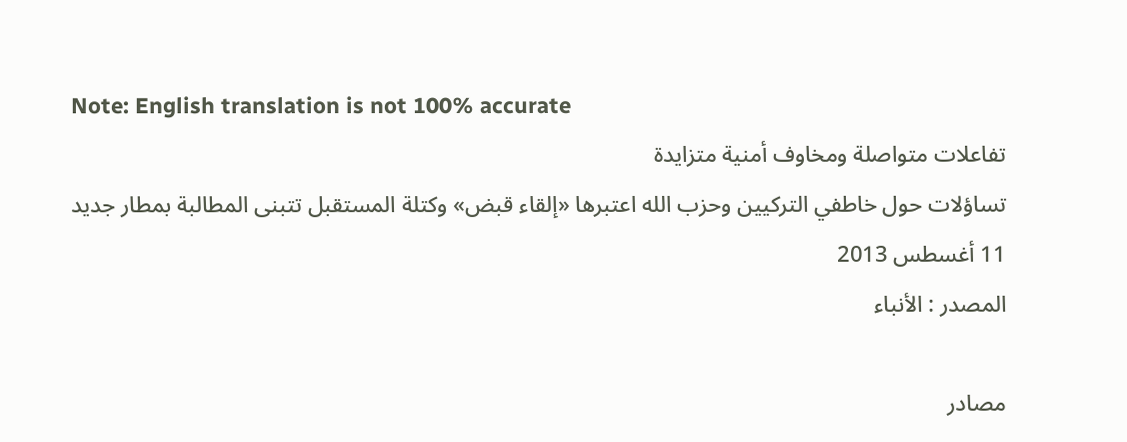Note: English translation is not 100% accurate
تفاعلات متواصلة ومخاوف أمنية متزايدة
تساؤلات حول خاطفي التركيين وحزب الله اعتبرها «إلقاء قبض» وكتلة المستقبل تتبنى المطالبة بمطار جديد
11 أغسطس 2013
المصدر : الأنباء

مصادر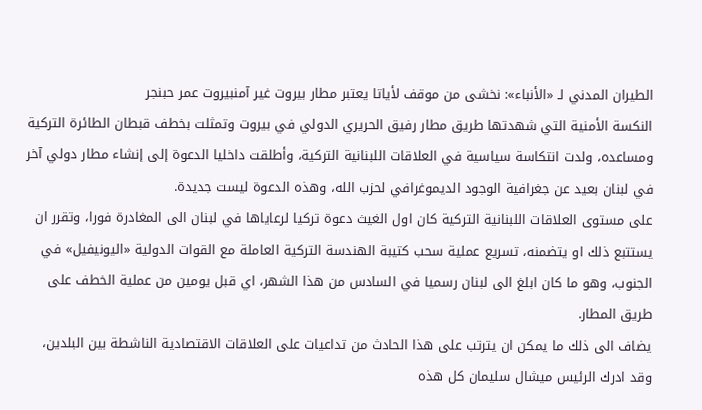الطيران المدني لـ «الأنباء»: نخشى من موقف لأياتا يعتبر مطار بيروت غير آمنبيروت عمر حبنجر
النكسة الأمنية التي شهدتها طريق مطار رفيق الحريري الدولي في بيروت وتمثلت بخطف قبطان الطائرة التركية ومساعده، ولدت انتكاسة سياسية في العلاقات اللبنانية التركية، وأطلقت داخليا الدعوة إلى إنشاء مطار دولي آخر في لبنان بعيد عن جغرافية الوجود الديموغرافي لحزب الله، وهذه الدعوة ليست جديدة.
على مستوى العلاقات اللبنانية التركية كان اول الغيث دعوة تركيا لرعاياها في لبنان الى المغادرة فورا، وتقرر ان يستتبع ذلك او يتضمنه، تسريع عملية سحب كتيبة الهندسة التركية العاملة مع القوات الدولية «اليونيفيل» في الجنوب، وهو ما كان ابلغ الى لبنان رسميا في السادس من هذا الشهر، اي قبل يومين من عملية الخطف على طريق المطار.
يضاف الى ذلك ما يمكن ان يترتب على هذا الحادث من تداعيات على العلاقات الاقتصادية الناشطة بين البلدين، وقد ادرك الرئيس ميشال سليمان كل هذه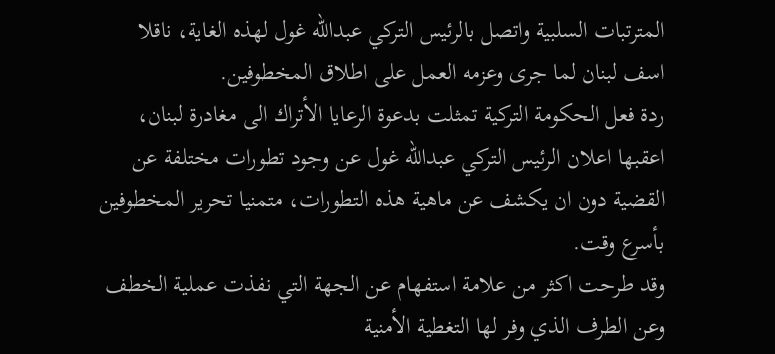المترتبات السلبية واتصل بالرئيس التركي عبدالله غول لهذه الغاية، ناقلا اسف لبنان لما جرى وعزمه العمل على اطلاق المخطوفين.
ردة فعل الحكومة التركية تمثلت بدعوة الرعايا الأتراك الى مغادرة لبنان، اعقبها اعلان الرئيس التركي عبدالله غول عن وجود تطورات مختلفة عن القضية دون ان يكشف عن ماهية هذه التطورات، متمنيا تحرير المخطوفين بأسرع وقت.
وقد طرحت اكثر من علامة استفهام عن الجهة التي نفذت عملية الخطف وعن الطرف الذي وفر لها التغطية الأمنية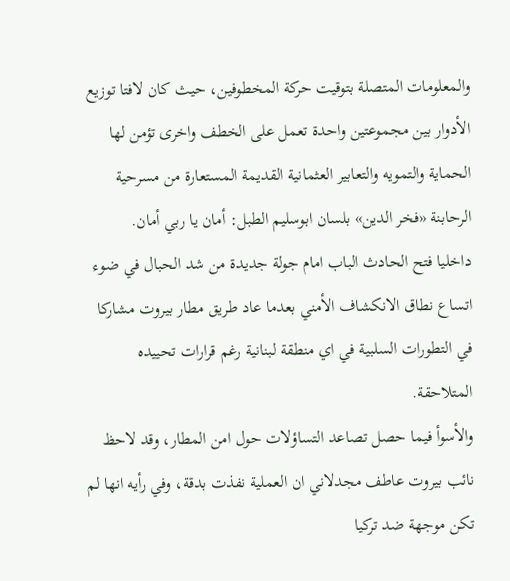والمعلومات المتصلة بتوقيت حركة المخطوفين، حيث كان لافتا توزيع الأدوار بين مجموعتين واحدة تعمل على الخطف واخرى تؤمن لها الحماية والتمويه والتعابير العثمانية القديمة المستعارة من مسرحية الرحابنة «فخر الدين» بلسان ابوسليم الطبل: أمان يا ربي أمان.
داخليا فتح الحادث الباب امام جولة جديدة من شد الحبال في ضوء اتساع نطاق الانكشاف الأمني بعدما عاد طريق مطار بيروت مشاركا في التطورات السلبية في اي منطقة لبنانية رغم قرارات تحييده المتلاحقة.
والأسوأ فيما حصل تصاعد التساؤلات حول امن المطار، وقد لاحظ نائب بيروت عاطف مجدلاني ان العملية نفذت بدقة، وفي رأيه انها لم تكن موجهة ضد تركيا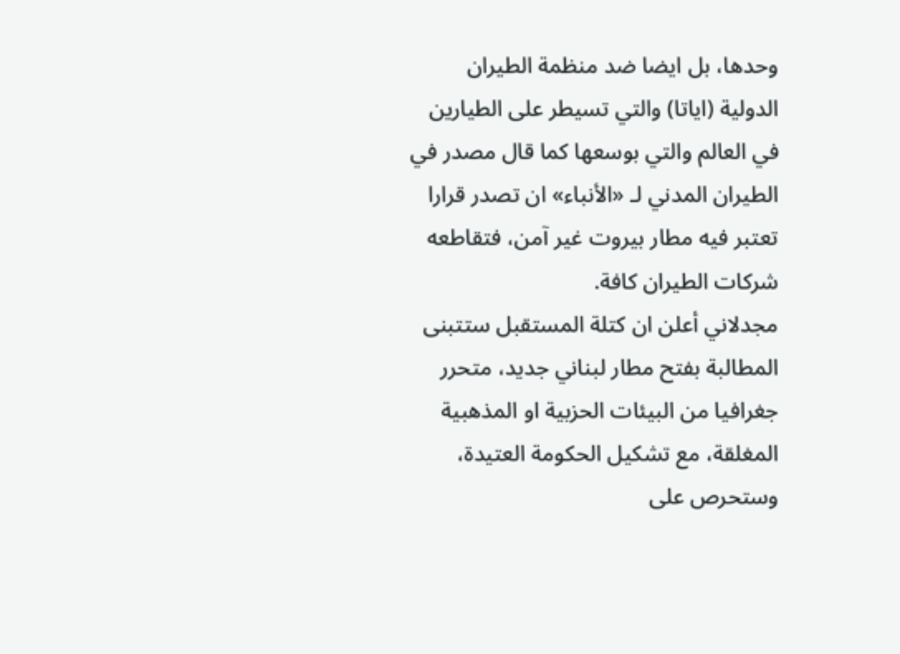وحدها، بل ايضا ضد منظمة الطيران الدولية (اياتا) والتي تسيطر على الطيارين في العالم والتي بوسعها كما قال مصدر في الطيران المدني لـ «الأنباء» ان تصدر قرارا تعتبر فيه مطار بيروت غير آمن، فتقاطعه شركات الطيران كافة.
مجدلاني أعلن ان كتلة المستقبل ستتبنى المطالبة بفتح مطار لبناني جديد، متحرر جغرافيا من البيئات الحزبية او المذهبية المغلقة، مع تشكيل الحكومة العتيدة، وستحرص على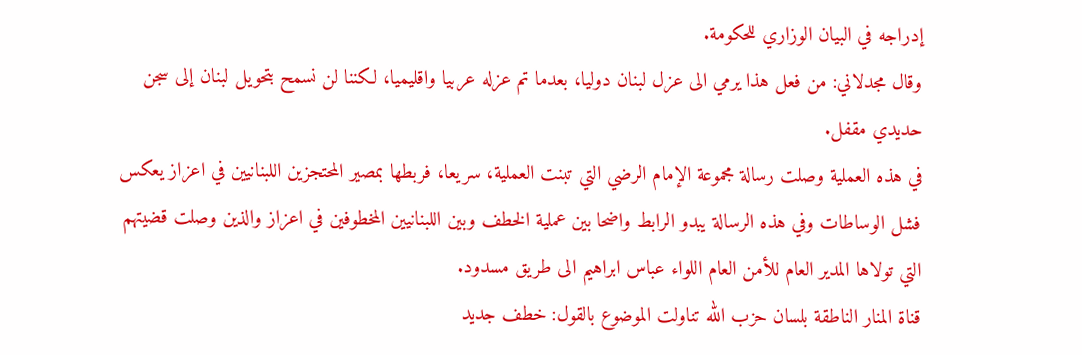إدراجه في البيان الوزاري للحكومة.
وقال مجدلاني: من فعل هذا يرمي الى عزل لبنان دوليا، بعدما تم عزله عربيا واقليميا، لكننا لن نسمح بتحويل لبنان إلى سجن حديدي مقفل.
في هذه العملية وصلت رسالة مجموعة الإمام الرضي التي تبنت العملية، سريعا، فربطها بمصير المحتجزين اللبنانيين في اعزاز يعكس فشل الوساطات وفي هذه الرسالة يبدو الرابط واضحا بين عملية الخطف وبين اللبنانيين المخطوفين في اعزاز والذين وصلت قضيتهم التي تولاها المدير العام للأمن العام اللواء عباس ابراهيم الى طريق مسدود.
قناة المنار الناطقة بلسان حزب الله تناولت الموضوع بالقول: خطف جديد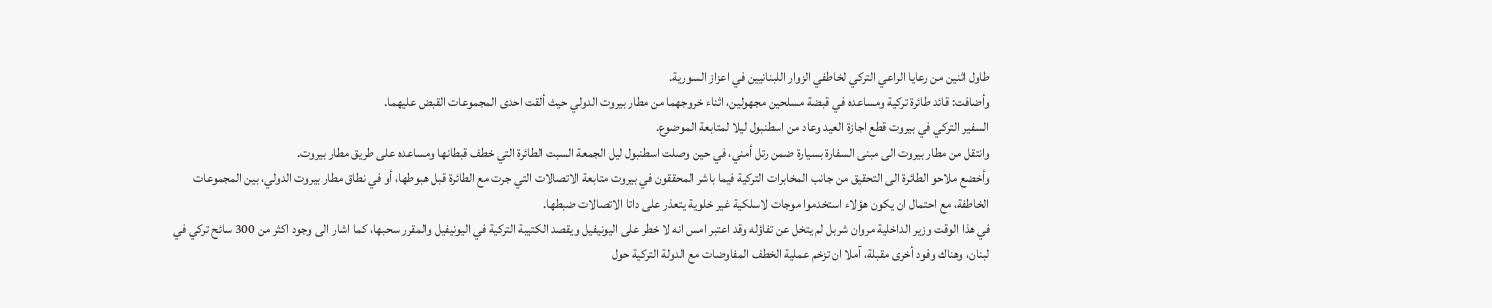طاول اثنين من رعايا الراعي التركي لخاطفي الزوار اللبنانيين في اعزاز السورية.
وأضافت: قائد طائرة تركية ومساعده في قبضة مسلحين مجهولين، اثناء خروجهما من مطار بيروت الدولي حيث ألقت احدى المجموعات القبض عليهما.
السفير التركي في بيروت قطع اجازة العيد وعاد من اسطنبول ليلا لمتابعة الموضوع.
وانتقل من مطار بيروت الى مبنى السفارة بسيارة ضمن رتل أمني، في حين وصلت اسطنبول ليل الجمعة السبت الطائرة التي خطف قبطانها ومساعده على طريق مطار بيروت.
وأخضع ملاحو الطائرة الى التحقيق من جانب المخابرات التركية فيما باشر المحققون في بيروت متابعة الاتصالات التي جرت مع الطائرة قبل هبوطها، أو في نطاق مطار بيروت الدولي، بين المجموعات الخاطفة، مع احتمال ان يكون هؤلاء استخدموا موجات لاسلكية غير خلوية يتعذر على داتا الاتصالات ضبطها.
في هذا الوقت وزير الداخلية مروان شربل لم يتخل عن تفاؤله وقد اعتبر امس انه لا خطر على اليونيفيل ويقصد الكتيبة التركية في اليونيفيل والمقرر سحبها، كما اشار الى وجود اكثر من 300 سائح تركي في لبنان، وهناك وفود أخرى مقبلة، آملا ان تزخم عملية الخطف المفاوضات مع الدولة التركية حول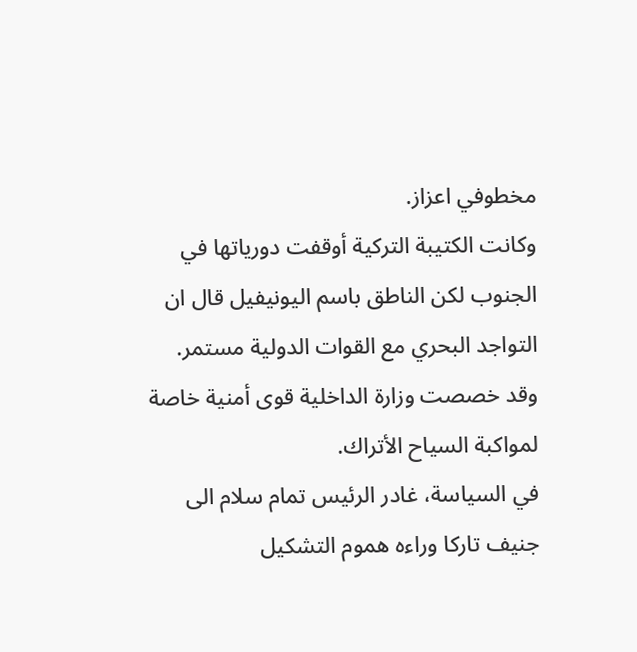مخطوفي اعزاز.
وكانت الكتيبة التركية أوقفت دورياتها في الجنوب لكن الناطق باسم اليونيفيل قال ان التواجد البحري مع القوات الدولية مستمر.
وقد خصصت وزارة الداخلية قوى أمنية خاصة لمواكبة السياح الأتراك.
في السياسة، غادر الرئيس تمام سلام الى جنيف تاركا وراءه هموم التشكيل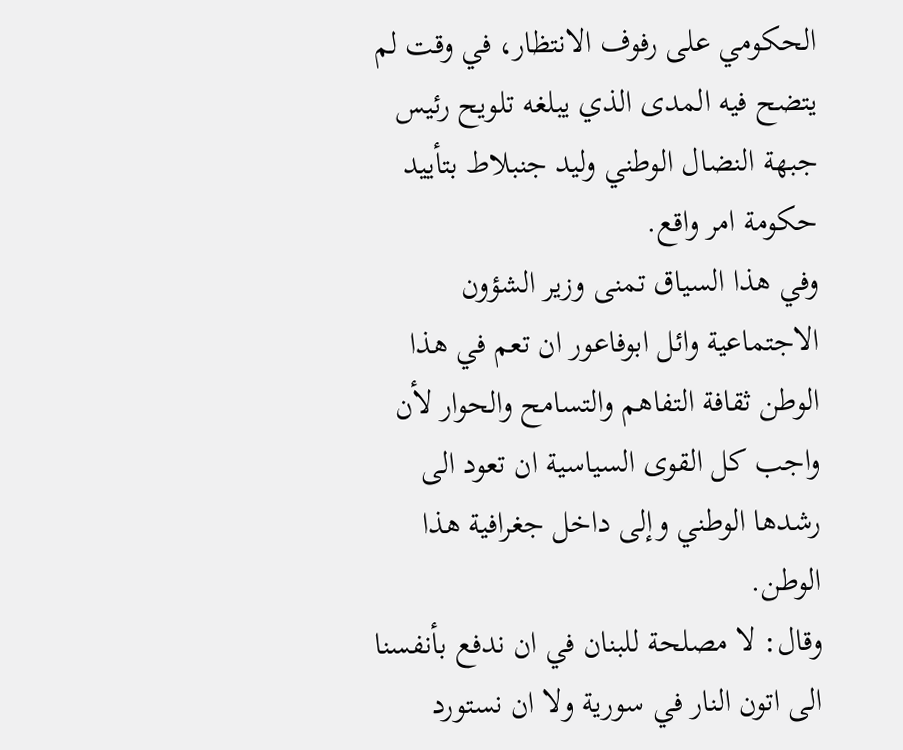الحكومي على رفوف الانتظار، في وقت لم يتضح فيه المدى الذي يبلغه تلويح رئيس جبهة النضال الوطني وليد جنبلاط بتأييد حكومة امر واقع.
وفي هذا السياق تمنى وزير الشؤون الاجتماعية وائل ابوفاعور ان تعم في هذا الوطن ثقافة التفاهم والتسامح والحوار لأن واجب كل القوى السياسية ان تعود الى رشدها الوطني وإلى داخل جغرافية هذا الوطن.
وقال: لا مصلحة للبنان في ان ندفع بأنفسنا الى اتون النار في سورية ولا ان نستورد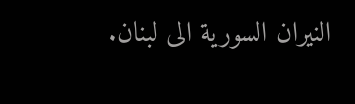النيران السورية الى لبنان.